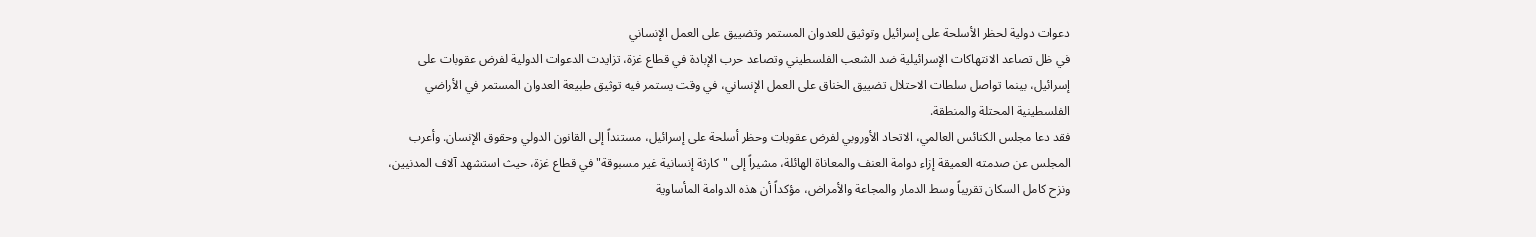دعوات دولية لحظر الأسلحة على إسرائيل وتوثيق للعدوان المستمر وتضييق على العمل الإنساني
في ظل تصاعد الانتهاكات الإسرائيلية ضد الشعب الفلسطيني وتصاعد حرب الإبادة في قطاع غزة، تزايدت الدعوات الدولية لفرض عقوبات على إسرائيل، بينما تواصل سلطات الاحتلال تضييق الخناق على العمل الإنساني، في وقت يستمر فيه توثيق طبيعة العدوان المستمر في الأراضي الفلسطينية المحتلة والمنطقة.
فقد دعا مجلس الكنائس العالمي، الاتحاد الأوروبي لفرض عقوبات وحظر أسلحة على إسرائيل، مستنداً إلى القانون الدولي وحقوق الإنسان. وأعرب المجلس عن صدمته العميقة إزاء دوامة العنف والمعاناة الهائلة، مشيراً إلى "كارثة إنسانية غير مسبوقة" في قطاع غزة، حيث استشهد آلاف المدنيين، ونزح كامل السكان تقريباً وسط الدمار والمجاعة والأمراض، مؤكداً أن هذه الدوامة المأساوية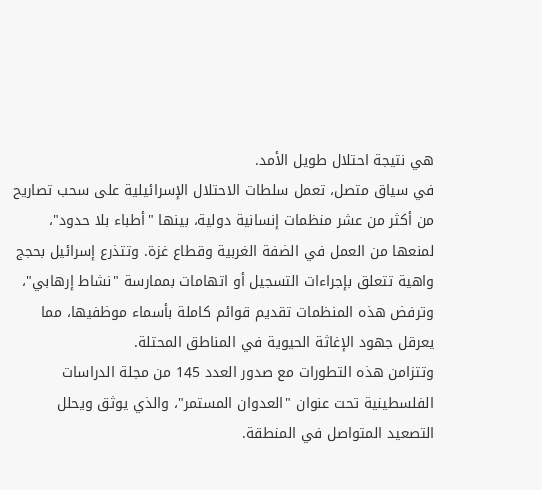هي نتيجة احتلال طويل الأمد.
في سياق متصل، تعمل سلطات الاحتلال الإسرائيلية على سحب تصاريح من أكثر من عشر منظمات إنسانية دولية، بينها "أطباء بلا حدود"، لمنعها من العمل في الضفة الغربية وقطاع غزة. وتتذرع إسرائيل بحجج واهية تتعلق بإجراءات التسجيل أو اتهامات بممارسة "نشاط إرهابي"، وترفض هذه المنظمات تقديم قوائم كاملة بأسماء موظفيها، مما يعرقل جهود الإغاثة الحيوية في المناطق المحتلة.
وتتزامن هذه التطورات مع صدور العدد 145 من مجلة الدراسات الفلسطينية تحت عنوان "العدوان المستمر"، والذي يوثق ويحلل التصعيد المتواصل في المنطقة.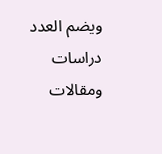ويضم العدد دراسات ومقالات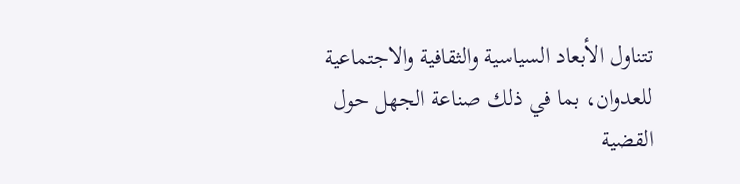تتناول الأبعاد السياسية والثقافية والاجتماعية للعدوان، بما في ذلك صناعة الجهل حول القضية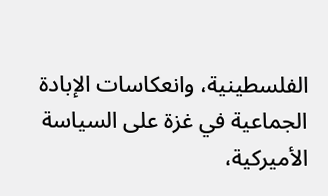الفلسطينية، وانعكاسات الإبادة الجماعية في غزة على السياسة الأميركية،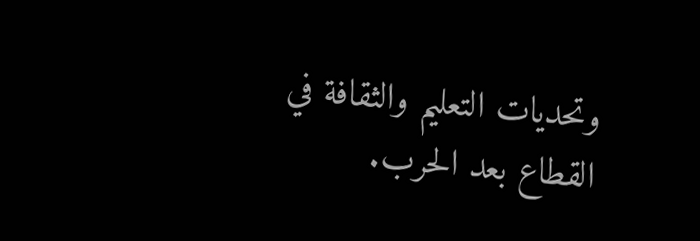وتحديات التعليم والثقافة في القطاع بعد الحرب.